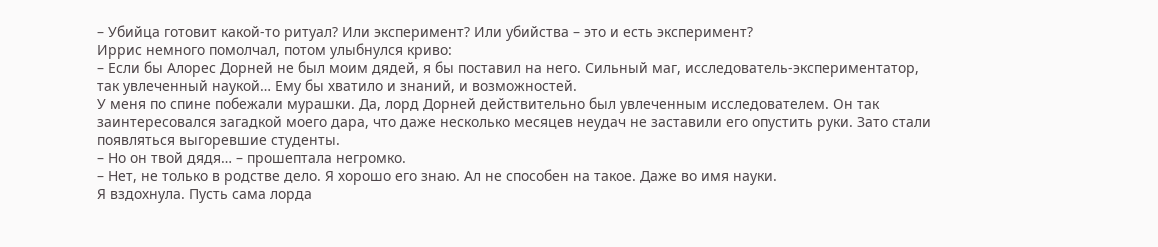– Убийца готовит какой-то ритуал? Или эксперимент? Или убийства – это и есть эксперимент?
Иррис немного помолчал, потом улыбнулся криво:
– Если бы Алорес Дорней не был моим дядей, я бы поставил на него. Сильный маг, исследователь-экспериментатор, так увлеченный наукой… Ему бы хватило и знаний, и возможностей.
У меня по спине побежали мурашки. Да, лорд Дорней действительно был увлеченным исследователем. Он так заинтересовался загадкой моего дара, что даже несколько месяцев неудач не заставили его опустить руки. Зато стали появляться выгоревшие студенты.
– Но он твой дядя… – прошептала негромко.
– Нет, не только в родстве дело. Я хорошо его знаю. Ал не способен на такое. Даже во имя науки.
Я вздохнула. Пусть сама лорда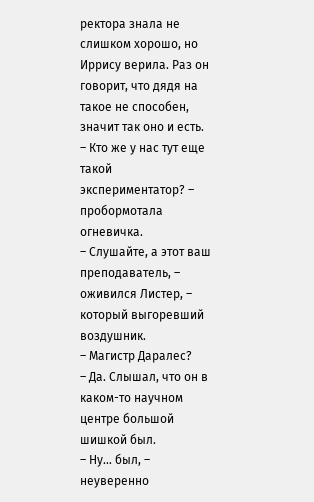ректора знала не слишком хорошо, но Иррису верила. Раз он говорит, что дядя на такое не способен, значит так оно и есть.
– Кто же у нас тут еще такой экспериментатор? – пробормотала огневичка.
– Слушайте, а этот ваш преподаватель, – оживился Листер, – который выгоревший воздушник.
– Магистр Даралес?
– Да. Слышал, что он в каком-то научном центре большой шишкой был.
– Ну… был, – неуверенно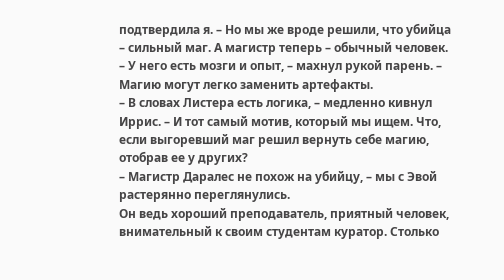подтвердила я. – Но мы же вроде решили, что убийца – сильный маг. А магистр теперь – обычный человек.
– У него есть мозги и опыт, – махнул рукой парень. – Магию могут легко заменить артефакты.
– В словах Листера есть логика, – медленно кивнул Иррис. – И тот самый мотив, который мы ищем. Что, если выгоревший маг решил вернуть себе магию, отобрав ее у других?
– Магистр Даралес не похож на убийцу, – мы с Эвой растерянно переглянулись.
Он ведь хороший преподаватель, приятный человек, внимательный к своим студентам куратор. Столько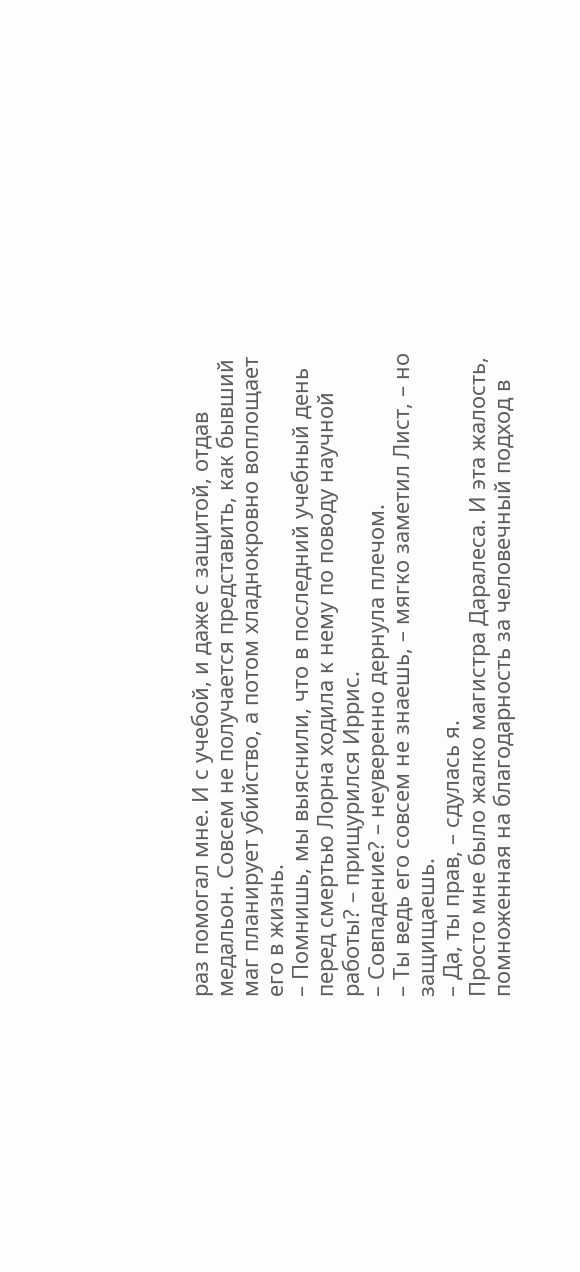раз помогал мне. И с учебой, и даже с защитой, отдав медальон. Совсем не получается представить, как бывший маг планирует убийство, а потом хладнокровно воплощает его в жизнь.
– Помнишь, мы выяснили, что в последний учебный день перед смертью Лорна ходила к нему по поводу научной работы? – прищурился Иррис.
– Совпадение? – неуверенно дернула плечом.
– Ты ведь его совсем не знаешь, – мягко заметил Лист, – но защищаешь.
– Да, ты прав, – сдулась я.
Просто мне было жалко магистра Даралеса. И эта жалость, помноженная на благодарность за человечный подход в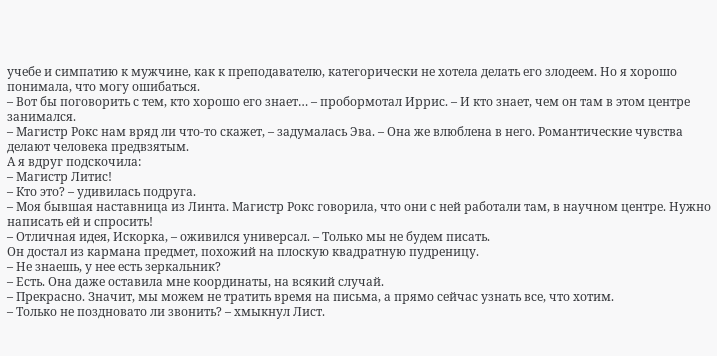учебе и симпатию к мужчине, как к преподавателю, категорически не хотела делать его злодеем. Но я хорошо понимала, что могу ошибаться.
– Вот бы поговорить с тем, кто хорошо его знает… – пробормотал Иррис. – И кто знает, чем он там в этом центре занимался.
– Магистр Рокс нам вряд ли что-то скажет, – задумалась Эва. – Она же влюблена в него. Романтические чувства делают человека предвзятым.
А я вдруг подскочила:
– Магистр Литис!
– Кто это? – удивилась подруга.
– Моя бывшая наставница из Линта. Магистр Рокс говорила, что они с ней работали там, в научном центре. Нужно написать ей и спросить!
– Отличная идея, Искорка, – оживился универсал. – Только мы не будем писать.
Он достал из кармана предмет, похожий на плоскую квадратную пудреницу.
– Не знаешь, у нее есть зеркальник?
– Есть. Она даже оставила мне координаты, на всякий случай.
– Прекрасно. Значит, мы можем не тратить время на письма, а прямо сейчас узнать все, что хотим.
– Только не поздновато ли звонить? – хмыкнул Лист.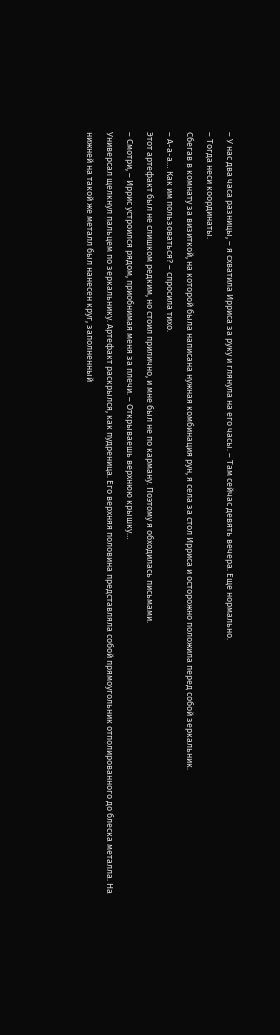– У нас два часа разницы, – я схватила Ирриса за руку и глянула на его часы. – Там сейчас девять вечера. Еще нормально.
– Тогда неси координаты.
Сбегав в комнату за визиткой, на которой была написана нужная комбинация рун, я села за стол Ирриса и осторожно положила перед собой зеркальник.
– А-а-а… Как им пользоваться? – спросила тихо.
Этот артефакт был не слишком редким, но стоил прилично, и мне был не по карману. Поэтому я обходилась письмами.
– Смотри, – Иррис устроился рядом, приобнимая меня за плечи. – Открываешь верхнюю крышку…
Универсал щелкнул пальцем по зеркальнику. Артефакт раскрылся, как пудреница. Его верхняя половина представляла собой прямоугольник отполированного до блеска металла. На нижней на такой же металл был нанесен круг, заполненный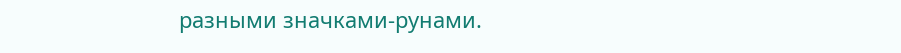разными значками-рунами.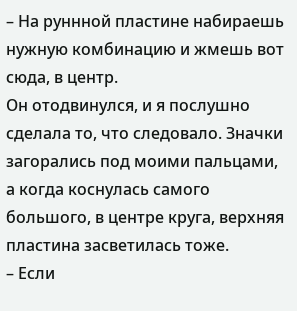– На руннной пластине набираешь нужную комбинацию и жмешь вот сюда, в центр.
Он отодвинулся, и я послушно сделала то, что следовало. Значки загорались под моими пальцами, а когда коснулась самого большого, в центре круга, верхняя пластина засветилась тоже.
– Если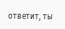ответит, ты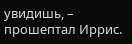увидишь, – прошептал Иррис.